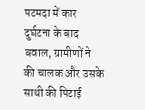पटमदा में कार दुर्घटना के बाद बवाल, ग्रामीणों ने की चालक और उसके साथी की पिटाई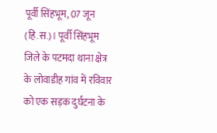पूर्वी सिंहभूम, 07 जून (हि.स.)। पूर्वी सिंहभूम जिले के पटमदा थाना क्षेत्र के लोवाडीह गांव में रविवार को एक सड़क दुर्घटना के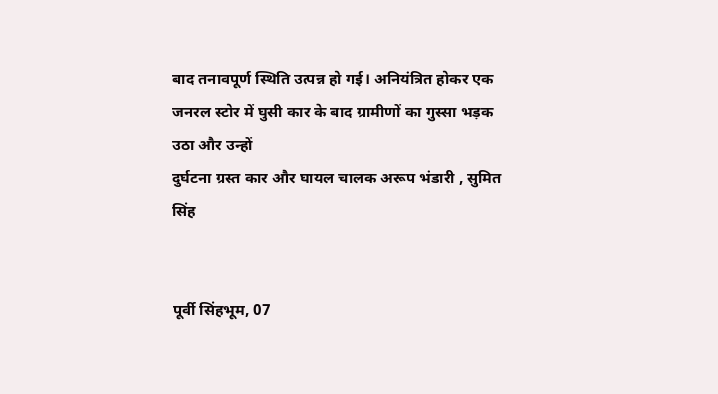बाद तनावपूर्ण स्थिति उत्पन्न हो गई। अनियंत्रित होकर एक जनरल स्टोर में घुसी कार के बाद ग्रामीणों का गुस्सा भड़क उठा और उन्हों
दुर्घटना ग्रस्त कार और घायल चालक अरूप भंडारी , सुमित सिंह


पूर्वी सिंहभूम, 07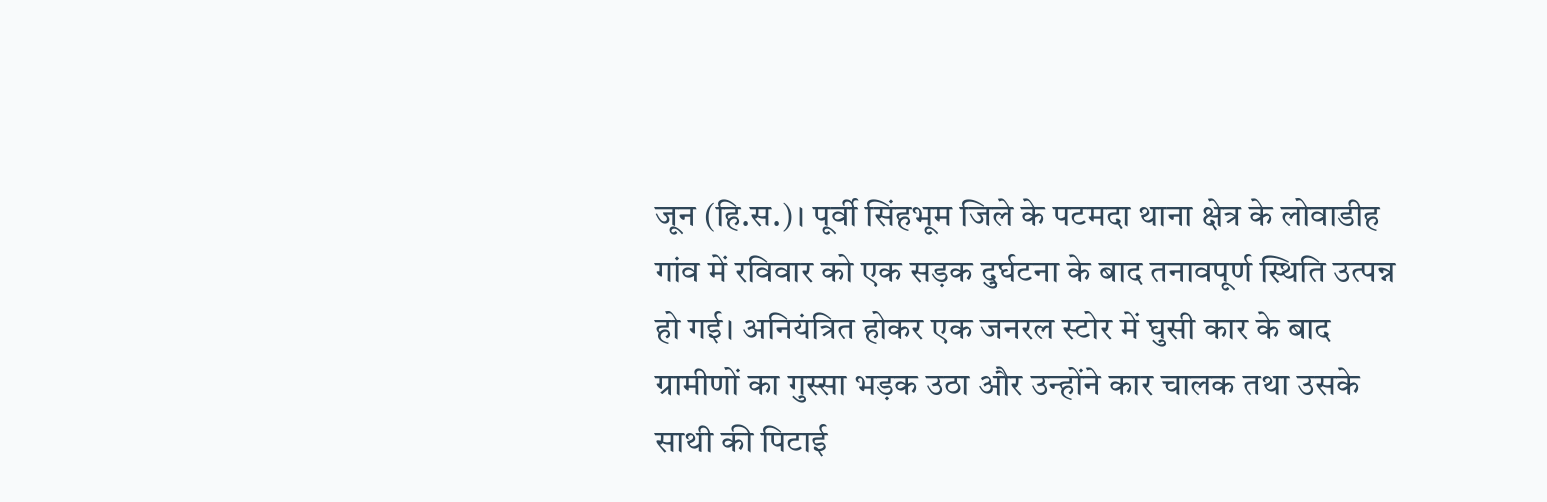जून (हि.स.)। पूर्वी सिंहभूम जिले के पटमदा थाना क्षेत्र के लोवाडीह गांव में रविवार को एक सड़क दुर्घटना के बाद तनावपूर्ण स्थिति उत्पन्न हो गई। अनियंत्रित होकर एक जनरल स्टोर में घुसी कार के बाद ग्रामीणों का गुस्सा भड़क उठा और उन्होंने कार चालक तथा उसके साथी की पिटाई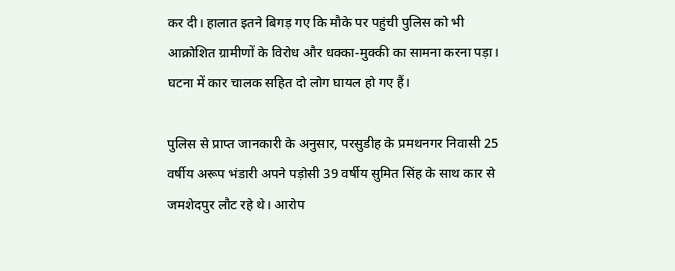कर दी। हालात इतने बिगड़ गए कि मौके पर पहुंची पुलिस को भी आक्रोशित ग्रामीणों के विरोध और धक्का-मुक्की का सामना करना पड़ा। घटना में कार चालक सहित दो लोग घायल हो गए हैं।

पुलिस से प्राप्त जानकारी के अनुसार, परसुडीह के प्रमथनगर निवासी 25 वर्षीय अरूप भंडारी अपने पड़ोसी 39 वर्षीय सुमित सिंह के साथ कार से जमशेदपुर लौट रहे थे। आरोप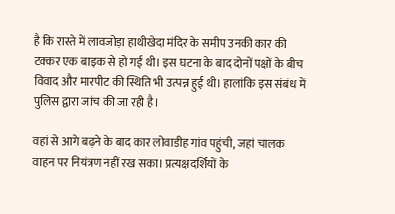है कि रास्ते में लावजोड़ा हाथीखेदा मंदिर के समीप उनकी कार की टक्कर एक बाइक से हो गई थी। इस घटना के बाद दोनों पक्षों के बीच विवाद और मारपीट की स्थिति भी उत्पन्न हुई थी। हालांकि इस संबंध में पुलिस द्वारा जांच की जा रही है।

वहां से आगे बढ़ने के बाद कार लोवाडीह गांव पहुंची, जहां चालक वाहन पर नियंत्रण नहीं रख सका। प्रत्यक्षदर्शियों के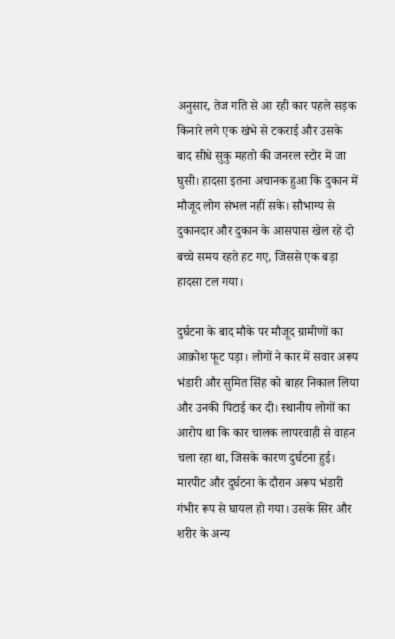अनुसार, तेज गति से आ रही कार पहले सड़क किनारे लगे एक खंभे से टकराई और उसके बाद सीधे सुकु महतो की जनरल स्टोर में जा घुसी। हादसा इतना अचानक हुआ कि दुकान में मौजूद लोग संभल नहीं सके। सौभाग्य से दुकानदार और दुकान के आसपास खेल रहे दो बच्चे समय रहते हट गए, जिससे एक बड़ा हादसा टल गया।

दुर्घटना के बाद मौके पर मौजूद ग्रामीणों का आक्रोश फूट पड़ा। लोगों ने कार में सवार अरूप भंडारी और सुमित सिंह को बाहर निकाल लिया और उनकी पिटाई कर दी। स्थानीय लोगों का आरोप था कि कार चालक लापरवाही से वाहन चला रहा था, जिसके कारण दुर्घटना हुई। मारपीट और दुर्घटना के दौरान अरूप भंडारी गंभीर रूप से घायल हो गया। उसके सिर और शरीर के अन्य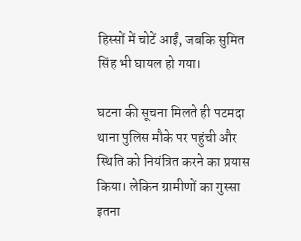हिस्सों में चोटें आईं, जबकि सुमित सिंह भी घायल हो गया।

घटना की सूचना मिलते ही पटमदा थाना पुलिस मौके पर पहुंची और स्थिति को नियंत्रित करने का प्रयास किया। लेकिन ग्रामीणों का गुस्सा इतना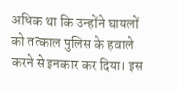अधिक था कि उन्होंने घायलों को तत्काल पुलिस के हवाले करने से इनकार कर दिया। इस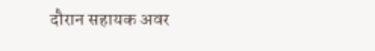दौरान सहायक अवर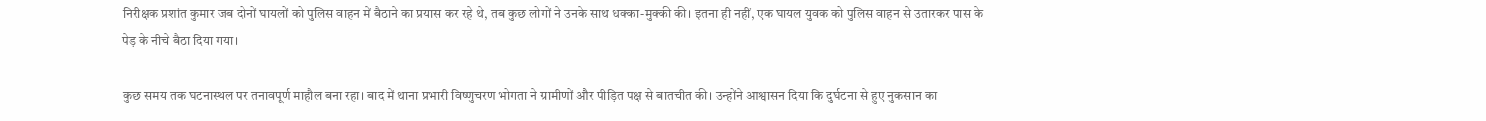निरीक्षक प्रशांत कुमार जब दोनों घायलों को पुलिस वाहन में बैठाने का प्रयास कर रहे थे, तब कुछ लोगों ने उनके साथ धक्का-मुक्की की। इतना ही नहीं, एक घायल युवक को पुलिस वाहन से उतारकर पास के पेड़ के नीचे बैठा दिया गया।

कुछ समय तक घटनास्थल पर तनावपूर्ण माहौल बना रहा। बाद में थाना प्रभारी विष्णुचरण भोगता ने ग्रामीणों और पीड़ित पक्ष से बातचीत की। उन्होंने आश्वासन दिया कि दुर्घटना से हुए नुकसान का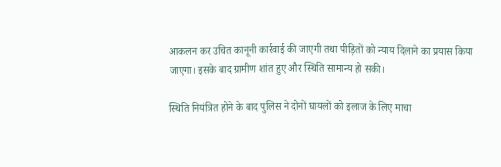आकलन कर उचित कानूनी कार्रवाई की जाएगी तथा पीड़ितों को न्याय दिलाने का प्रयास किया जाएगा। इसके बाद ग्रामीण शांत हुए और स्थिति सामान्य हो सकी।

स्थिति नियंत्रित होने के बाद पुलिस ने दोनों घायलों को इलाज के लिए माचा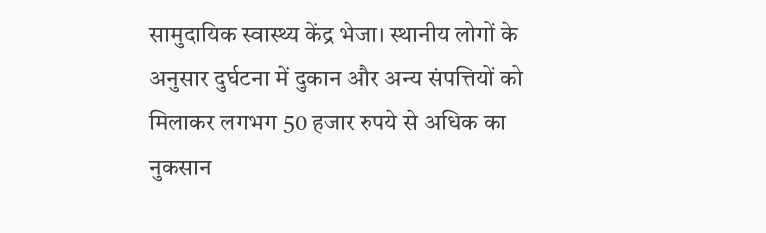सामुदायिक स्वास्थ्य केंद्र भेजा। स्थानीय लोगों के अनुसार दुर्घटना में दुकान और अन्य संपत्तियों को मिलाकर लगभग 50 हजार रुपये से अधिक का नुकसान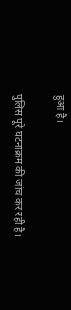हुआ है।

पुलिस पूरे घटनाक्रम की जांच कर रही है।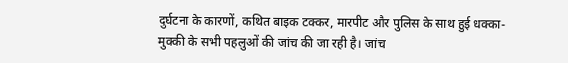दुर्घटना के कारणों, कथित बाइक टक्कर, मारपीट और पुलिस के साथ हुई धक्का-मुक्की के सभी पहलुओं की जांच की जा रही है। जांच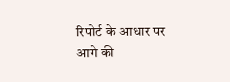रिपोर्ट के आधार पर आगे की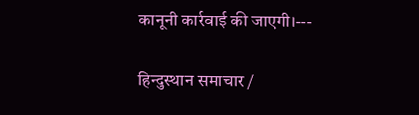कानूनी कार्रवाई की जाएगी।---

हिन्दुस्थान समाचार /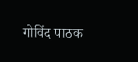गोविंद पाठक